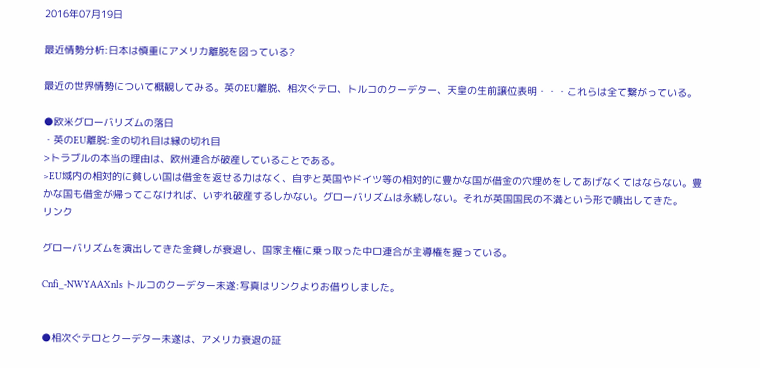2016年07月19日

最近情勢分析:日本は慎重にアメリカ離脱を図っている?

最近の世界情勢について概観してみる。英のEU離脱、相次ぐテロ、トルコのクーデター、天皇の生前譲位表明・・・これらは全て繋がっている。

●欧米グローバリズムの落日
・英のEU離脱:金の切れ目は縁の切れ目
>トラブルの本当の理由は、欧州連合が破産していることである。
>EU域内の相対的に貧しい国は借金を返せる力はなく、自ずと英国やドイツ等の相対的に豊かな国が借金の穴埋めをしてあげなくてはならない。豊かな国も借金が帰ってこなければ、いずれ破産するしかない。グローバリズムは永続しない。それが英国国民の不満という形で噴出してきた。
リンク

グローバリズムを演出してきた金貸しが衰退し、国家主権に乗っ取った中ロ連合が主導権を握っている。

Cnfi_-NWYAAXnls トルコのクーデター未遂:写真はリンクよりお借りしました。


●相次ぐテロとクーデター未遂は、アメリカ衰退の証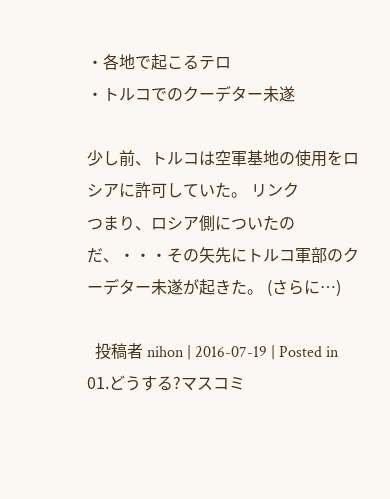・各地で起こるテロ
・トルコでのクーデター未遂

少し前、トルコは空軍基地の使用をロシアに許可していた。 リンク
つまり、ロシア側についたのだ、・・・その矢先にトルコ軍部のクーデター未遂が起きた。 (さらに…)

  投稿者 nihon | 2016-07-19 | Posted in 01.どうする?マスコミ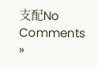支配No Comments »